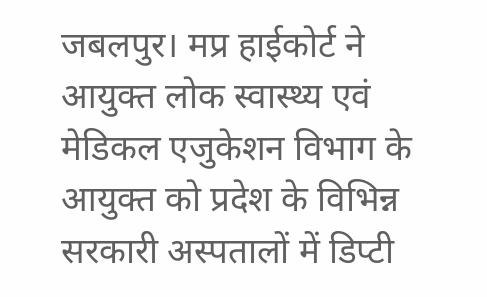जबलपुर। मप्र हाईकोर्ट ने आयुक्त लोक स्वास्थ्य एवं मेडिकल एजुकेशन विभाग के आयुक्त को प्रदेश के विभिन्न सरकारी अस्पतालों में डिप्टी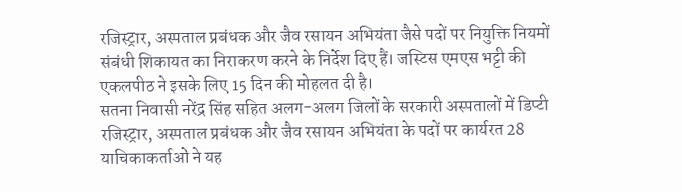रजिस्ट्रार, अस्पताल प्रबंधक और जैव रसायन अभियंता जैसे पदों पर नियुक्ति नियमों संबंधी शिकायत का निराकरण करने के निर्देश दिए हैं। जस्टिस एमएस भट्टी की एकलपीठ ने इसके लिए 15 दिन की मोहलत दी है।
सतना निवासी नरेंद्र सिंह सहित अलग-अलग जिलों के सरकारी अस्पतालों में डिप्टी रजिस्ट्रार, अस्पताल प्रबंधक और जैव रसायन अभियंता के पदों पर कार्यरत 28 याचिकाकर्ताओं ने यह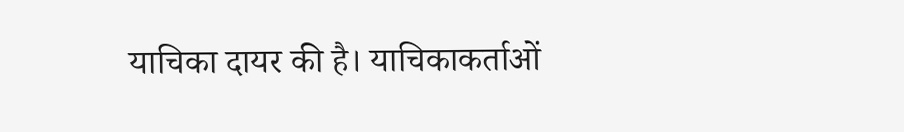याचिका दायर की है। याचिकाकर्ताओं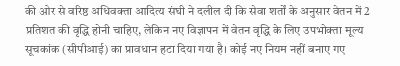की ओर से वरिष्ठ अधिवक्ता आदित्य संघी ने दलील दी कि सेवा शर्तों के अनुसार वेतन में 2 प्रतिशत की वृद्धि होनी चाहिए, लेकिन नए विज्ञापन में वेतन वृद्धि के लिए उपभोक्ता मूल्य सूचकांक (सीपीआई) का प्रावधान हटा दिया गया है। कोई नए नियम नहीं बनाए गए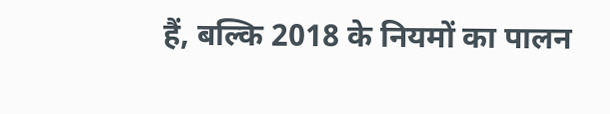हैं, बल्कि 2018 के नियमों का पालन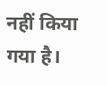नहीं किया गया है।